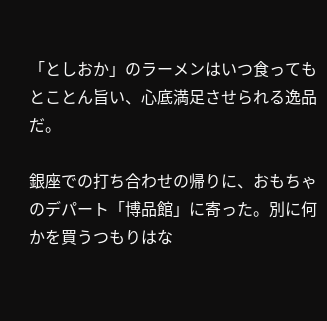「としおか」のラーメンはいつ食ってもとことん旨い、心底満足させられる逸品だ。

銀座での打ち合わせの帰りに、おもちゃのデパート「博品館」に寄った。別に何かを買うつもりはな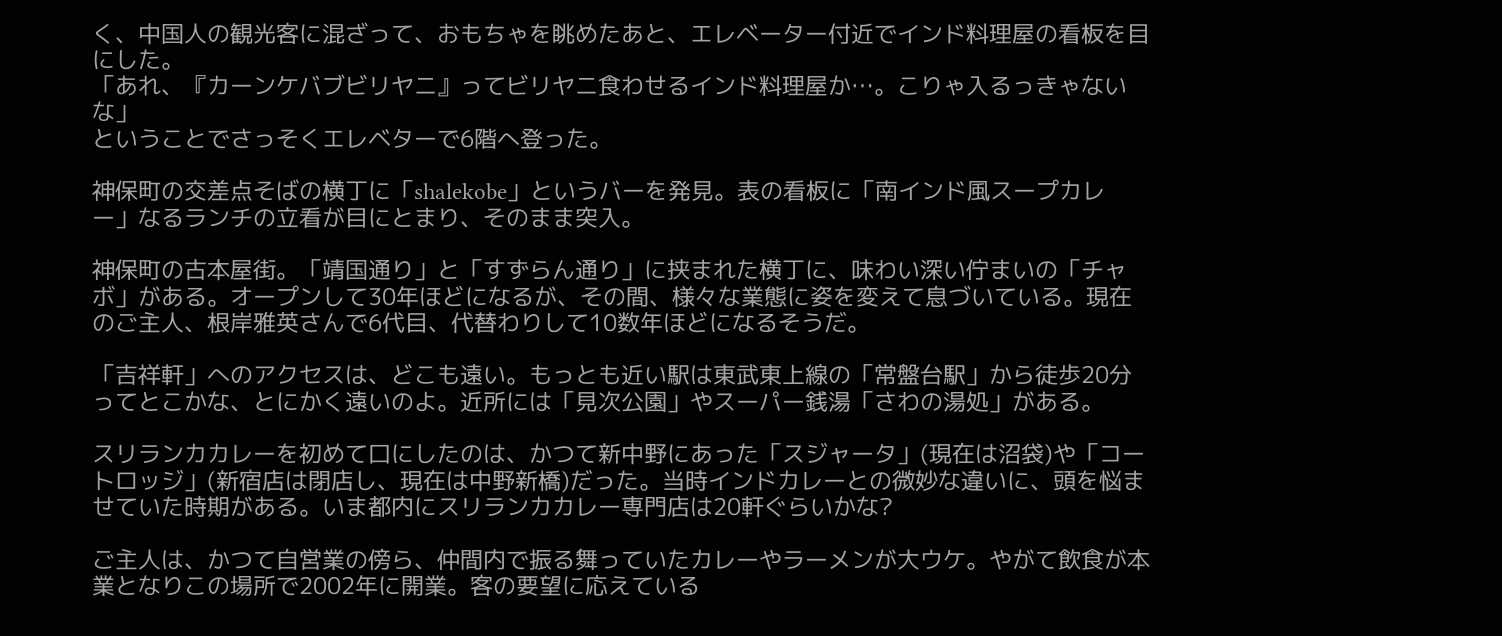く、中国人の観光客に混ざって、おもちゃを眺めたあと、エレベーター付近でインド料理屋の看板を目にした。
「あれ、『カーンケバブビリヤニ』ってビリヤニ食わせるインド料理屋か…。こりゃ入るっきゃないな」
ということでさっそくエレベターで6階へ登った。

神保町の交差点そばの横丁に「shalekobe」というバーを発見。表の看板に「南インド風スープカレー」なるランチの立看が目にとまり、そのまま突入。

神保町の古本屋街。「靖国通り」と「すずらん通り」に挟まれた横丁に、味わい深い佇まいの「チャボ」がある。オープンして30年ほどになるが、その間、様々な業態に姿を変えて息づいている。現在のご主人、根岸雅英さんで6代目、代替わりして10数年ほどになるそうだ。

「吉祥軒」へのアクセスは、どこも遠い。もっとも近い駅は東武東上線の「常盤台駅」から徒歩20分ってとこかな、とにかく遠いのよ。近所には「見次公園」やスーパー銭湯「さわの湯処」がある。

スリランカカレーを初めて口にしたのは、かつて新中野にあった「スジャータ」(現在は沼袋)や「コートロッジ」(新宿店は閉店し、現在は中野新橋)だった。当時インドカレーとの微妙な違いに、頭を悩ませていた時期がある。いま都内にスリランカカレー専門店は20軒ぐらいかな?

ご主人は、かつて自営業の傍ら、仲間内で振る舞っていたカレーやラーメンが大ウケ。やがて飲食が本業となりこの場所で2002年に開業。客の要望に応えている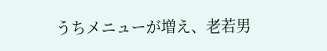うちメニューが増え、老若男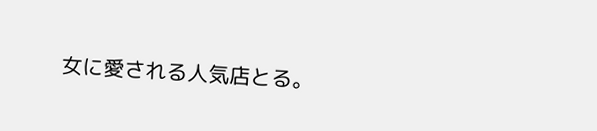女に愛される人気店とる。